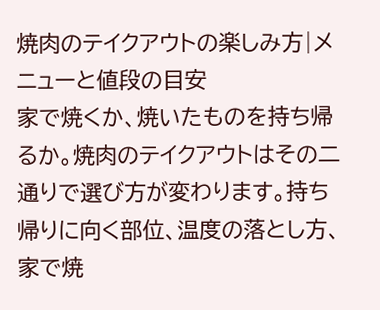焼肉のテイクアウトの楽しみ方|メニューと値段の目安
家で焼くか、焼いたものを持ち帰るか。焼肉のテイクアウトはその二通りで選び方が変わります。持ち帰りに向く部位、温度の落とし方、家で焼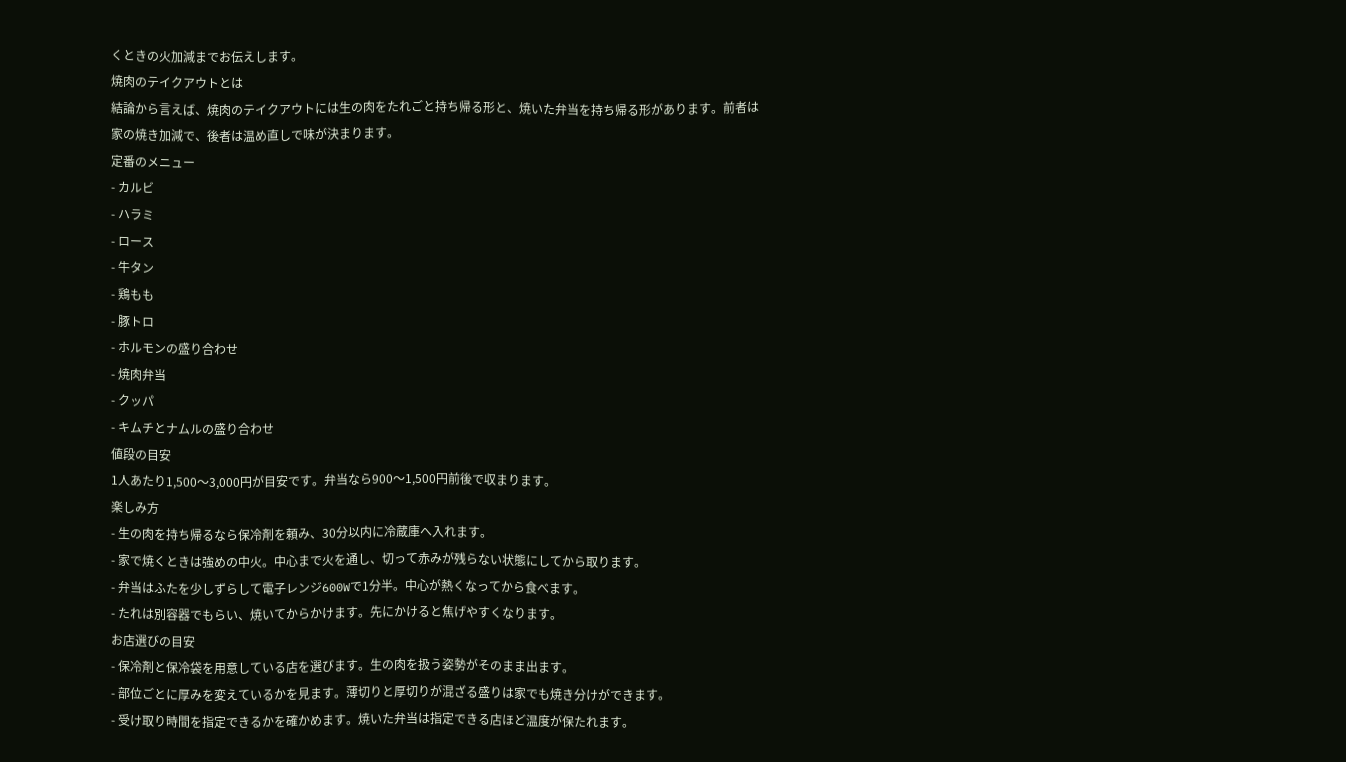くときの火加減までお伝えします。
焼肉のテイクアウトとは
結論から言えば、焼肉のテイクアウトには生の肉をたれごと持ち帰る形と、焼いた弁当を持ち帰る形があります。前者は家の焼き加減で、後者は温め直しで味が決まります。
定番のメニュー
- カルビ
- ハラミ
- ロース
- 牛タン
- 鶏もも
- 豚トロ
- ホルモンの盛り合わせ
- 焼肉弁当
- クッパ
- キムチとナムルの盛り合わせ
値段の目安
1人あたり1,500〜3,000円が目安です。弁当なら900〜1,500円前後で収まります。
楽しみ方
- 生の肉を持ち帰るなら保冷剤を頼み、30分以内に冷蔵庫へ入れます。
- 家で焼くときは強めの中火。中心まで火を通し、切って赤みが残らない状態にしてから取ります。
- 弁当はふたを少しずらして電子レンジ600Wで1分半。中心が熱くなってから食べます。
- たれは別容器でもらい、焼いてからかけます。先にかけると焦げやすくなります。
お店選びの目安
- 保冷剤と保冷袋を用意している店を選びます。生の肉を扱う姿勢がそのまま出ます。
- 部位ごとに厚みを変えているかを見ます。薄切りと厚切りが混ざる盛りは家でも焼き分けができます。
- 受け取り時間を指定できるかを確かめます。焼いた弁当は指定できる店ほど温度が保たれます。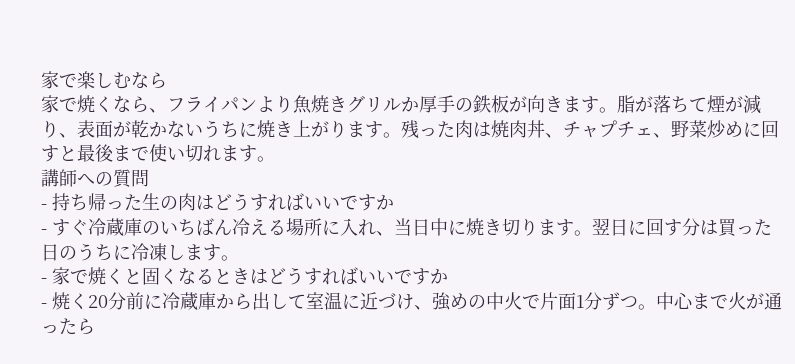家で楽しむなら
家で焼くなら、フライパンより魚焼きグリルか厚手の鉄板が向きます。脂が落ちて煙が減り、表面が乾かないうちに焼き上がります。残った肉は焼肉丼、チャプチェ、野菜炒めに回すと最後まで使い切れます。
講師への質問
- 持ち帰った生の肉はどうすればいいですか
- すぐ冷蔵庫のいちばん冷える場所に入れ、当日中に焼き切ります。翌日に回す分は買った日のうちに冷凍します。
- 家で焼くと固くなるときはどうすればいいですか
- 焼く20分前に冷蔵庫から出して室温に近づけ、強めの中火で片面1分ずつ。中心まで火が通ったら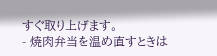すぐ取り上げます。
- 焼肉弁当を温め直すときは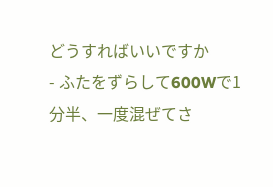どうすればいいですか
- ふたをずらして600Wで1分半、一度混ぜてさ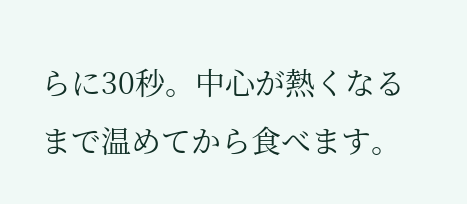らに30秒。中心が熱くなるまで温めてから食べます。